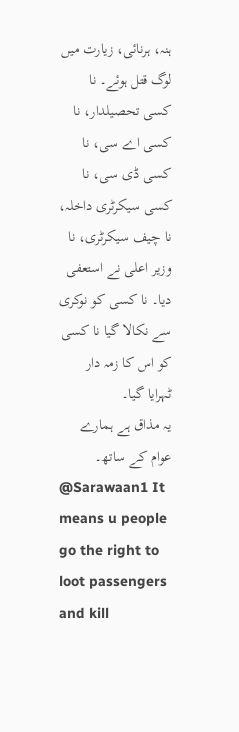ہنہ، ہرنائی، زیارت میں لوگ قتل ہوئے۔ نا کسی تحصیلدار، نا کسی اے سی، نا کسی ڈی سی، نا کسی سیکرٹری داخلہ، نا چیف سیکرٹری، نا وزیر اعلی نے استعفی دیا۔ نا کسی کو نوکری سے نکالا گیا نا کسی کو اس کا زمہ دار ٹہرایا گیا۔
یہ مذاق ہے ہمارے عوام کے ساتھ۔
@Sarawaan1 It means u people go the right to loot passengers and kill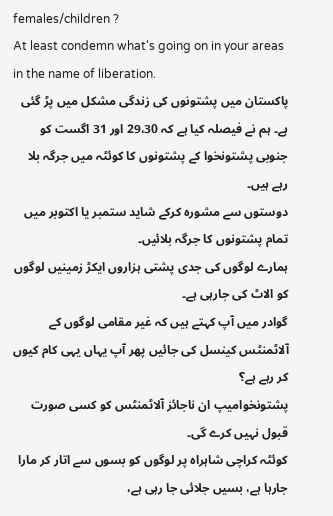females/children ?
At least condemn what's going on in your areas in the name of liberation.
پاکستان میں پشتونوں کی زندگی مشکل میں پڑ گئی ہے۔ ہم نے فیصلہ کیا ہے کہ 29،30 اور 31 اگست کو جنوبی پشتونخوا کے پشتونوں کا کوئٹہ میں جرگہ بلا رہے ہیں۔
دوستوں سے مشورہ کرکے شاید ستمبر یا اکتوبر میں تمام پشتونوں کا جرگہ بلائیں۔
ہمارے لوگوں کی جدی پشتی ہزاروں ایکڑ زمینیں لوگوں کو الاٹ کی جارہی ہے۔
گوادر میں آپ کہتے ہیں کہ غیر مقامی لوگوں کے آلاٹمنٹس کینسل کی جائیں پھر آپ یہاں یہی کام کیوں کر رہے ہے؟
پشتونخوامیپ ان ناجائز آلاٹمنٹس کو کسی صورت قبول نہیں کرے گی۔
کوئٹہ کراچی شاہراہ پر لوگوں کو بسوں سے اتار کر مارا جارہا ہے، بسیں جلائی جا رہی ہے،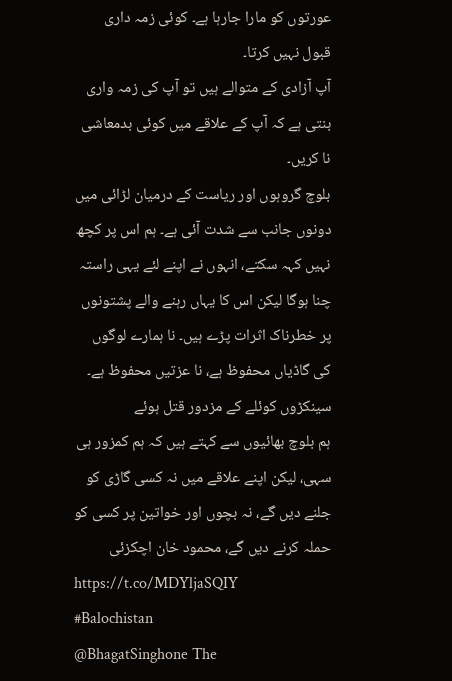عورتوں کو مارا جارہا ہے۔ کوئی زمہ داری قبول نہیں کرتا۔
آپ آزادی کے متوالے ہیں تو آپ کی زمہ واری بنتی ہے کہ آپ کے علاقے میں کوئی بدمعاشی نا کریں۔
بلوچ گروہوں اور ریاست کے درمیان لڑائی میں دونوں جانب سے شدت آئی ہے۔ ہم اس پر کچھ نہیں کہہ سکتے، انہوں نے اپنے لئے یہی راستہ چنا ہوگا لیکن اس کا یہاں رہنے والے پشتونوں پر خطرناک اثرات پڑے ہیں۔ نا ہمارے لوگوں کی گاڈیاں محفوظ ہے، نا عزتیں محفوظ ہے۔ سینکڑوں کوئلے کے مزدور قتل ہوئے
ہم بلوچ بھائیوں سے کہتے ہیں کہ ہم کمزور ہی سہی، لیکن اپنے علاقے میں نہ کسی گاڑی کو جلنے دیں گے، نہ بچوں اور خواتین پر کسی کو حملہ کرنے دیں گے، محمود خان اچکزئی
https://t.co/MDYljaSQIY
#Balochistan
@BhagatSinghone The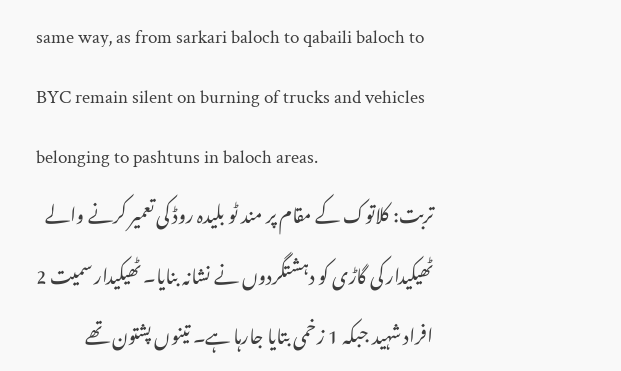same way, as from sarkari baloch to qabaili baloch to BYC remain silent on burning of trucks and vehicles belonging to pashtuns in baloch areas.
تربت: کلاتوک کے مقام پر مند ٹو بلیدہ روڈ کی تعمیر کرنے والے ٹھیکیدار کی گاڑی کو دہشتگردوں نے نشانہ بنایا۔ ٹھیکیدار سمیت 2 افراد شہید جبکہ 1 زخمی بتایا جارہا ہے۔ تینوں پشتون تھے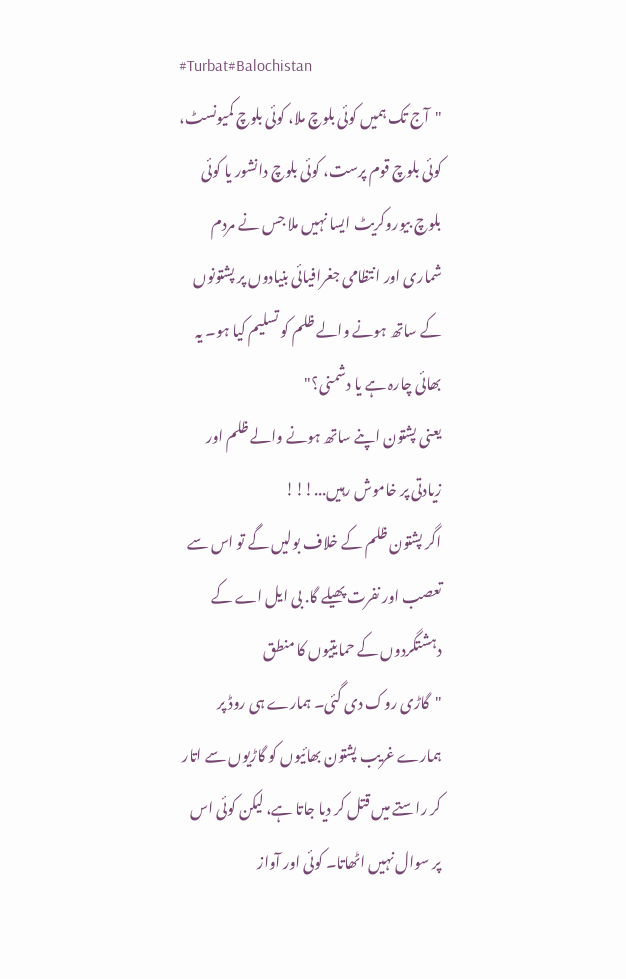#Turbat#Balochistan
"آج تک ہمیں کوئی بلوچ ملا، کوئی بلوچ کمیونسٹ، کوئی بلوچ قوم پرست، کوئی بلوچ دانشور یا کوئی بلوچ بیوروکریٹ ایسا نہیں ملا جس نے مردم شماری اور انتظامی جغرافیائی بنیادوں پر پشتونوں کے ساتھ ہونے والے ظلم کو تسلیم کیا ہو۔ یہ بھائی چارہ ہے یا دشمنی؟"
یعنی پشتون اپنے ساتھ ہونے والے ظلم اور زیادتی پر خاموش رہیں...!!!
اگر پشتون ظلم کے خلاف بولیں گے تو اس سے تعصب اور نفرت پھیلے گا. بی ایل اے کے دہشتگردوں کے حمایتیوں کا منطق
"گاڑی روک دی گئی۔ ہمارے ہی روڈ پر ہمارے غریب پشتون بھائیوں کو گاڑیوں سے اتار کر راستے میں قتل کر دیا جاتا ہے، لیکن کوئی اس پر سوال نہیں اٹھاتا۔ کوئی اور آواز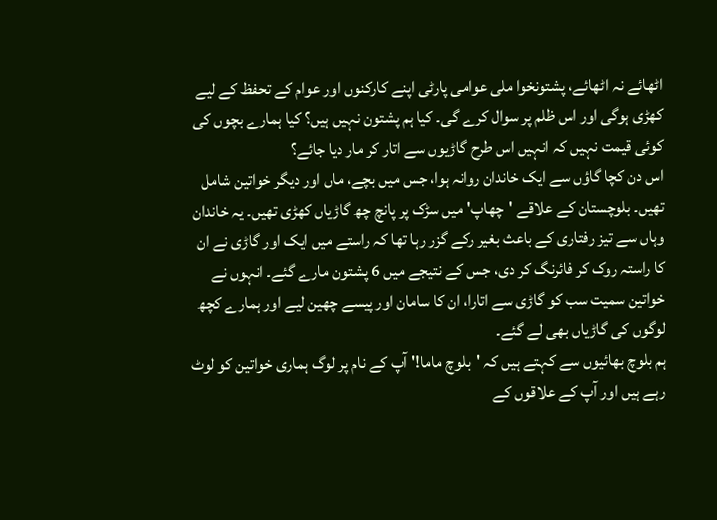اٹھائے نہ اٹھائے، پشتونخوا ملی عوامی پارٹی اپنے کارکنوں اور عوام کے تحفظ کے لیے کھڑی ہوگی اور اس ظلم پر سوال کرے گی۔ کیا ہم پشتون نہیں ہیں؟ کیا ہمارے بچوں کی کوئی قیمت نہیں کہ انہیں اس طرح گاڑیوں سے اتار کر مار دیا جائے؟
اس دن کچا گاؤں سے ایک خاندان روانہ ہوا، جس میں بچے، ماں اور دیگر خواتین شامل تھیں۔ بلوچستان کے علاقے 'چھاپ' میں سڑک پر پانچ چھ گاڑیاں کھڑی تھیں۔ یہ خاندان وہاں سے تیز رفتاری کے باعث بغیر رکے گزر رہا تھا کہ راستے میں ایک اور گاڑی نے ان کا راستہ روک کر فائرنگ کر دی، جس کے نتیجے میں 6 پشتون مارے گئے۔ انہوں نے خواتین سمیت سب کو گاڑی سے اتارا، ان کا سامان اور پیسے چھین لیے اور ہمارے کچھ لوگوں کی گاڑیاں بھی لے گئے۔
ہم بلوچ بھائیوں سے کہتے ہیں کہ 'بلوچ ماما!' آپ کے نام پر لوگ ہماری خواتین کو لوٹ رہے ہیں اور آپ کے علاقوں کے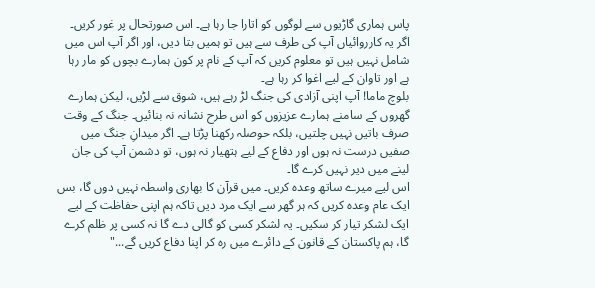پاس ہماری گاڑیوں سے لوگوں کو اتارا جا رہا ہے۔ اس صورتحال پر غور کریں۔ اگر یہ کارروائیاں آپ کی طرف سے ہیں تو ہمیں بتا دیں، اور اگر آپ اس میں شامل نہیں ہیں تو معلوم کریں کہ آپ کے نام پر کون ہمارے بچوں کو مار رہا ہے اور تاوان کے لیے اغوا کر رہا ہے۔
بلوچ ماما! آپ اپنی آزادی کی جنگ لڑ رہے ہیں، شوق سے لڑیں، لیکن ہمارے گھروں کے سامنے ہمارے عزیزوں کو اس طرح نشانہ نہ بنائیں۔ جنگ کے وقت صرف باتیں نہیں چلتیں، بلکہ حوصلہ رکھنا پڑتا ہے۔ اگر میدانِ جنگ میں صفیں درست نہ ہوں اور دفاع کے لیے ہتھیار نہ ہوں، تو دشمن آپ کی جان لینے میں دیر نہیں کرے گا۔
اس لیے میرے ساتھ وعدہ کریں۔ میں قرآن کا بھاری واسطہ نہیں دوں گا، بس ایک عام وعدہ کریں کہ ہر گھر سے ایک مرد دیں تاکہ ہم اپنی حفاظت کے لیے ایک لشکر تیار کر سکیں۔ یہ لشکر کسی کو گالی دے گا نہ کسی پر ظلم کرے گا، ہم پاکستان کے قانون کے دائرے میں رہ کر اپنا دفاع کریں گے..."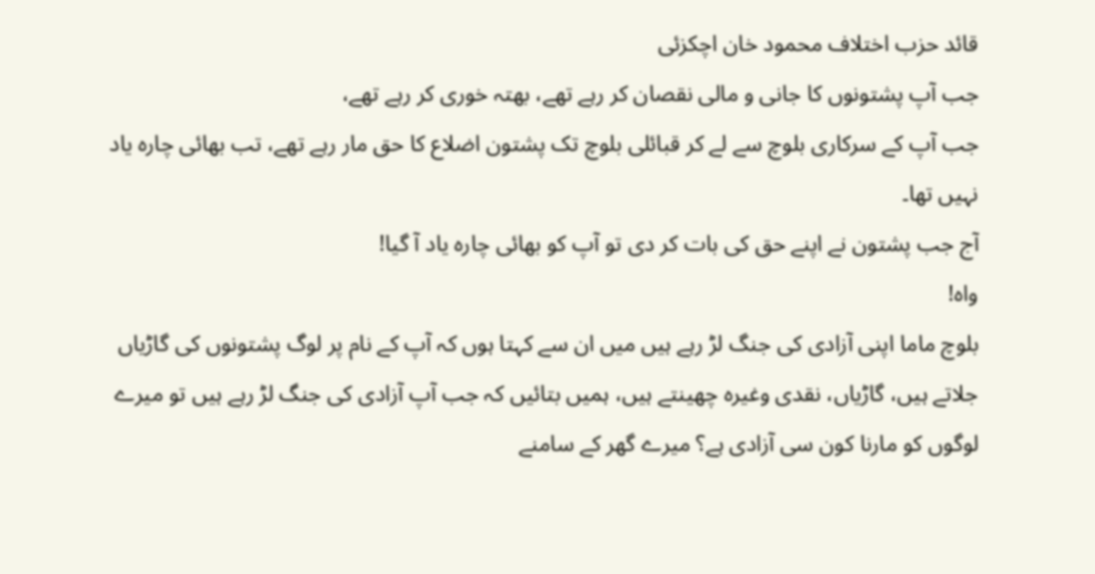قائد حزب اختلاف محمود خان اچکزئی
جب آپ پشتونوں کا جانی و مالی نقصان کر رہے تھے، بھتہ خوری کر رہے تھے،
جب آپ کے سرکاری بلوچ سے لے کر قبائلی بلوچ تک پشتون اضلاع کا حق مار رہے تھے، تب بھائی چارہ یاد نہیں تھا۔
آج جب پشتون نے اپنے حق کی بات کر دی تو آپ کو بھائی چارہ یاد آ گیا!
واہ!
بلوچ ماما اپنی آزادی کی جنگ لڑ رہے ہیں میں ان سے کہتا ہوں کہ آپ کے نام پر لوگ پشتونوں کی گاڑیاں جلاتے ہیں، گاڑیاں، نقدی وغیرہ چھینتے ہیں، ہمیں بتائیں کہ جب آپ آزادی کی جنگ لڑ رہے ہیں تو میرے لوگوں کو مارنا کون سی آزادی ہے؟ میرے گھر کے سامنے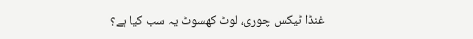غنڈا ٹیکس چوری، لوٹ کھسوٹ یہ سب کیا ہے؟